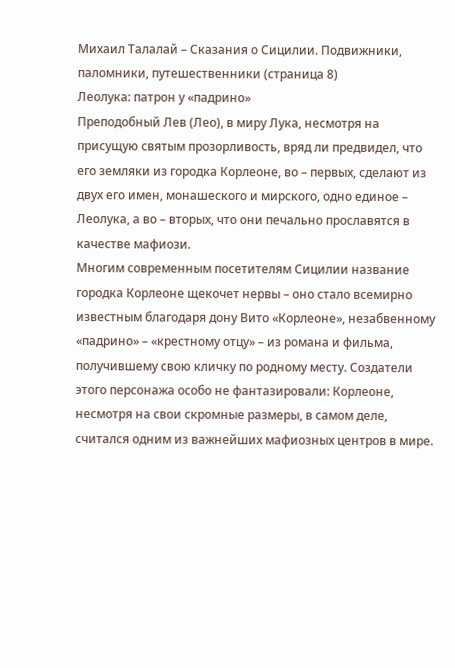Михаил Талалай – Сказания о Сицилии. Подвижники, паломники, путешественники (страница 8)
Леолука: патрон у «падрино»
Преподобный Лев (Лео), в миру Лука, несмотря на присущую святым прозорливость, вряд ли предвидел, что его земляки из городка Корлеоне, во – первых, сделают из двух его имен, монашеского и мирского, одно единое – Леолука, а во – вторых, что они печально прославятся в качестве мафиози.
Многим современным посетителям Сицилии название городка Корлеоне щекочет нервы – оно стало всемирно известным благодаря дону Вито «Корлеоне», незабвенному «падрино» – «крестному отцу» – из романа и фильма, получившему свою кличку по родному месту. Создатели этого персонажа особо не фантазировали: Корлеоне, несмотря на свои скромные размеры, в самом деле, считался одним из важнейших мафиозных центров в мире.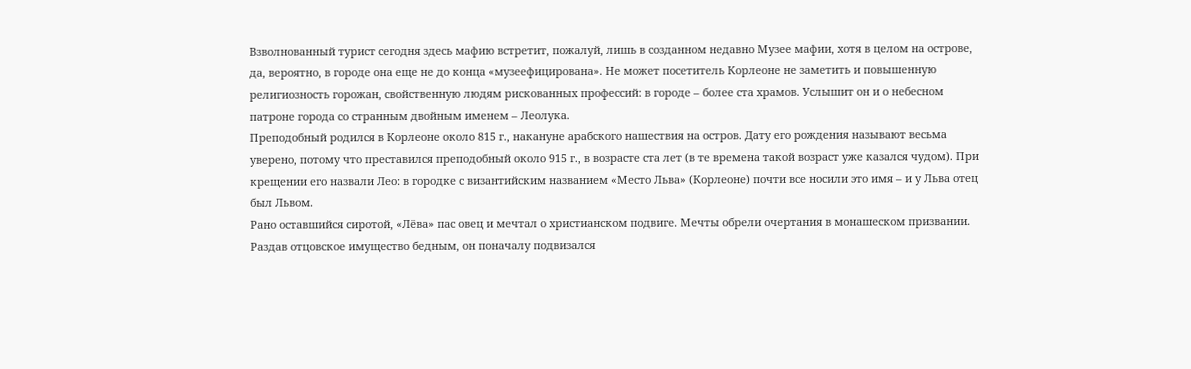Взволнованный турист сегодня здесь мафию встретит, пожалуй, лишь в созданном недавно Музее мафии, хотя в целом на острове, да, вероятно, в городе она еще не до конца «музеефицирована». Не может посетитель Корлеоне не заметить и повышенную религиозность горожан, свойственную людям рискованных профессий: в городе – более ста храмов. Услышит он и о небесном патроне города со странным двойным именем – Леолука.
Преподобный родился в Корлеоне около 815 г., накануне арабского нашествия на остров. Дату его рождения называют весьма уверено, потому что преставился преподобный около 915 г., в возрасте ста лет (в те времена такой возраст уже казался чудом). При крещении его назвали Лео: в городке с византийским названием «Место Льва» (Корлеоне) почти все носили это имя – и у Льва отец был Львом.
Рано оставшийся сиротой, «Лёва» пас овец и мечтал о христианском подвиге. Мечты обрели очертания в монашеском призвании. Раздав отцовское имущество бедным, он поначалу подвизался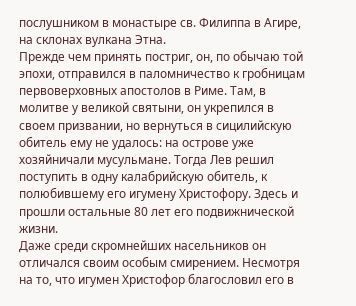послушником в монастыре св. Филиппа в Агире, на склонах вулкана Этна.
Прежде чем принять постриг, он, по обычаю той эпохи, отправился в паломничество к гробницам первоверховных апостолов в Риме. Там, в молитве у великой святыни, он укрепился в своем призвании, но вернуться в сицилийскую обитель ему не удалось: на острове уже хозяйничали мусульмане. Тогда Лев решил поступить в одну калабрийскую обитель, к полюбившему его игумену Христофору. Здесь и прошли остальные 80 лет его подвижнической жизни.
Даже среди скромнейших насельников он отличался своим особым смирением. Несмотря на то, что игумен Христофор благословил его в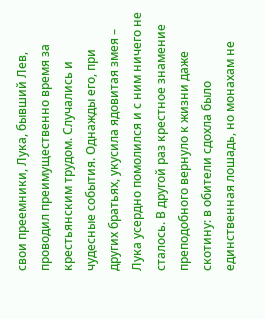свои преемники, Лука, бывший Лев, проводил преимущественно время за крестьянским трудом. Случались и чудесные события. Однажды его, при других братьях, укусила ядовитая змея – Лука усердно помолился и с ним ничего не сталось. В другой раз крестное знамение преподобного вернуло к жизни даже скотину: в обители сдохла было единственная лошадь, но монахам не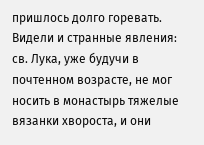пришлось долго горевать.
Видели и странные явления: св. Лука, уже будучи в почтенном возрасте, не мог носить в монастырь тяжелые вязанки хвороста, и они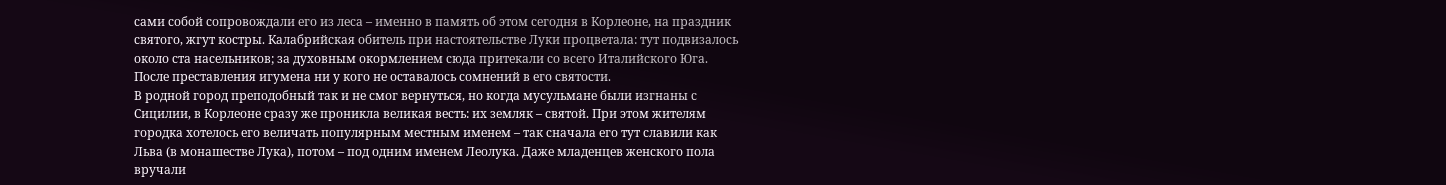сами собой сопровождали его из леса – именно в память об этом сегодня в Корлеоне, на праздник святого, жгут костры. Калабрийская обитель при настоятельстве Луки процветала: тут подвизалось около ста насельников; за духовным окормлением сюда притекали со всего Италийского Юга.
После преставления игумена ни у кого не оставалось сомнений в его святости.
В родной город преподобный так и не смог вернуться, но когда мусульмане были изгнаны с Сицилии, в Корлеоне сразу же проникла великая весть: их земляк – святой. При этом жителям городка хотелось его величать популярным местным именем – так сначала его тут славили как Льва (в монашестве Лука), потом – под одним именем Леолука. Даже младенцев женского пола вручали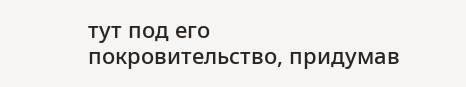тут под его покровительство, придумав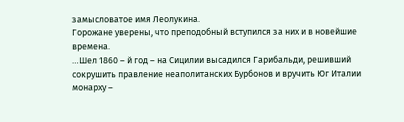замысловатое имя Леолукина.
Горожане уверены, что преподобный вступился за них и в новейшие времена.
…Шел 1860 – й год – на Сицилии высадился Гарибальди, решивший сокрушить правление неаполитанских Бурбонов и вручить Юг Италии монарху –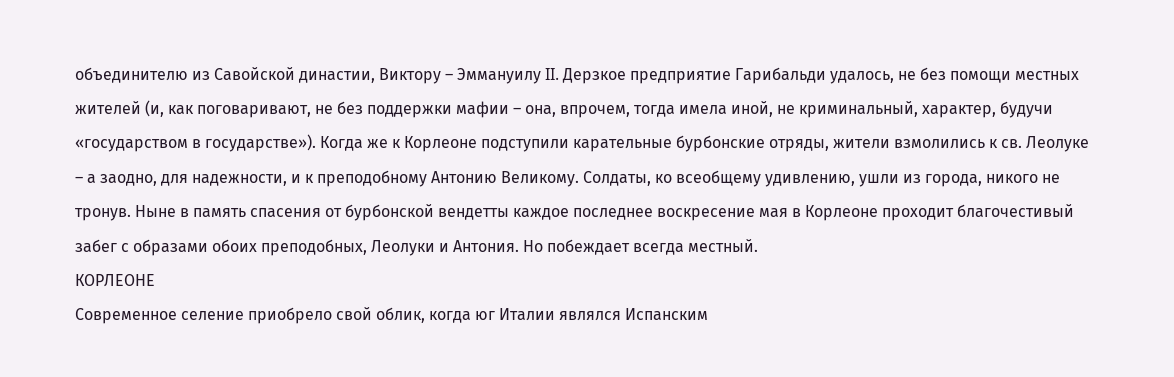объединителю из Савойской династии, Виктору – Эммануилу II. Дерзкое предприятие Гарибальди удалось, не без помощи местных жителей (и, как поговаривают, не без поддержки мафии – она, впрочем, тогда имела иной, не криминальный, характер, будучи «государством в государстве»). Когда же к Корлеоне подступили карательные бурбонские отряды, жители взмолились к св. Леолуке – а заодно, для надежности, и к преподобному Антонию Великому. Солдаты, ко всеобщему удивлению, ушли из города, никого не тронув. Ныне в память спасения от бурбонской вендетты каждое последнее воскресение мая в Корлеоне проходит благочестивый забег с образами обоих преподобных, Леолуки и Антония. Но побеждает всегда местный.
КОРЛЕОНЕ
Современное селение приобрело свой облик, когда юг Италии являлся Испанским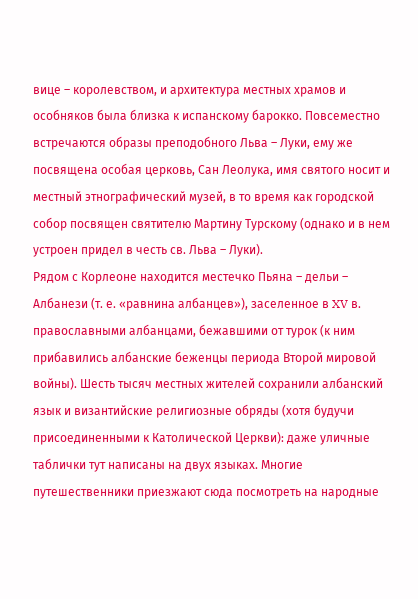вице – королевством, и архитектура местных храмов и особняков была близка к испанскому барокко. Повсеместно встречаются образы преподобного Льва – Луки, ему же посвящена особая церковь, Сан Леолука, имя святого носит и местный этнографический музей, в то время как городской собор посвящен святителю Мартину Турскому (однако и в нем устроен придел в честь св. Льва – Луки).
Рядом с Корлеоне находится местечко Пьяна – дельи – Албанези (т. е. «равнина албанцев»), заселенное в XV в. православными албанцами, бежавшими от турок (к ним прибавились албанские беженцы периода Второй мировой войны). Шесть тысяч местных жителей сохранили албанский язык и византийские религиозные обряды (хотя будучи присоединенными к Католической Церкви): даже уличные таблички тут написаны на двух языках. Многие путешественники приезжают сюда посмотреть на народные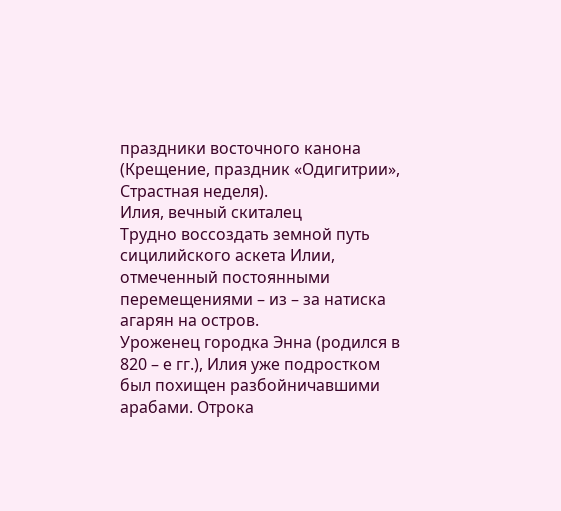праздники восточного канона (Крещение, праздник «Одигитрии», Страстная неделя).
Илия, вечный скиталец
Трудно воссоздать земной путь сицилийского аскета Илии, отмеченный постоянными перемещениями – из – за натиска агарян на остров.
Уроженец городка Энна (родился в 820 – е гг.), Илия уже подростком был похищен разбойничавшими арабами. Отрока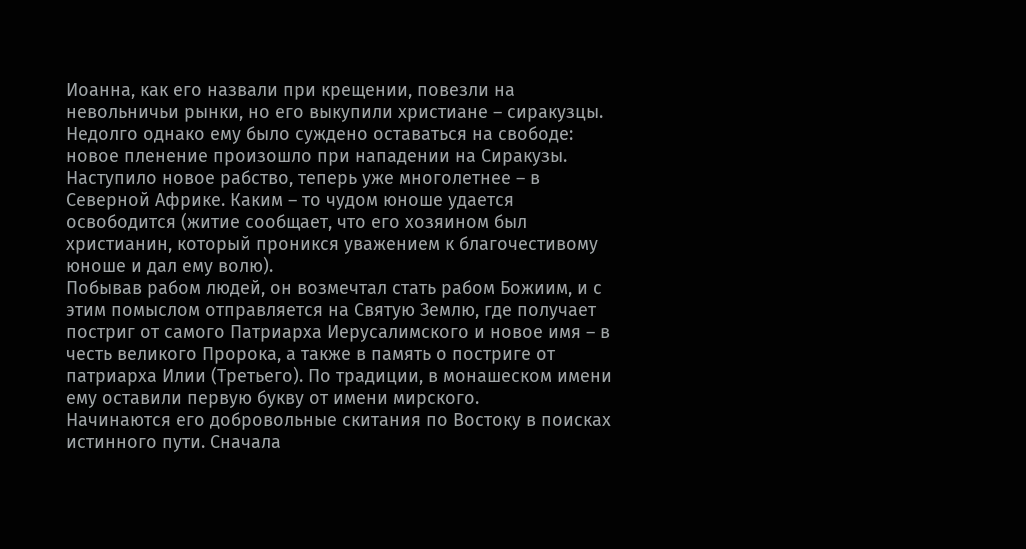Иоанна, как его назвали при крещении, повезли на невольничьи рынки, но его выкупили христиане – сиракузцы.
Недолго однако ему было суждено оставаться на свободе: новое пленение произошло при нападении на Сиракузы. Наступило новое рабство, теперь уже многолетнее – в Северной Африке. Каким – то чудом юноше удается освободится (житие сообщает, что его хозяином был христианин, который проникся уважением к благочестивому юноше и дал ему волю).
Побывав рабом людей, он возмечтал стать рабом Божиим, и с этим помыслом отправляется на Святую Землю, где получает постриг от самого Патриарха Иерусалимского и новое имя – в честь великого Пророка, а также в память о постриге от патриарха Илии (Третьего). По традиции, в монашеском имени ему оставили первую букву от имени мирского.
Начинаются его добровольные скитания по Востоку в поисках истинного пути. Сначала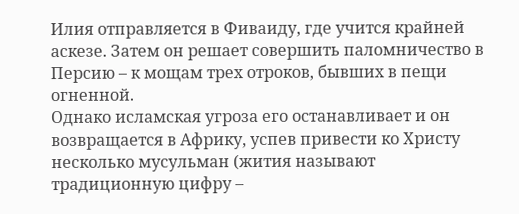Илия отправляется в Фиваиду, где учится крайней аскезе. Затем он решает совершить паломничество в Персию – к мощам трех отроков, бывших в пещи огненной.
Однако исламская угроза его останавливает и он возвращается в Африку, успев привести ко Христу несколько мусульман (жития называют традиционную цифру –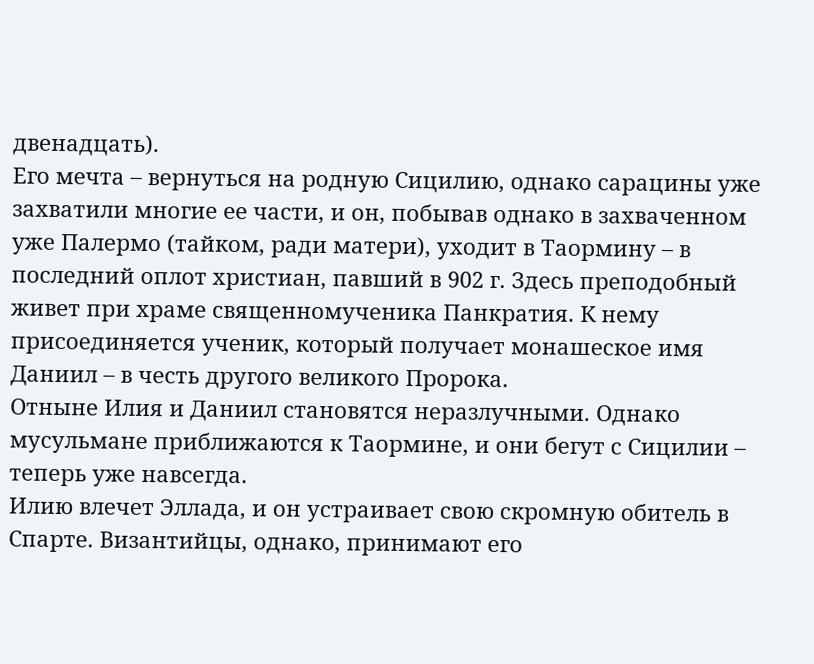двенадцать).
Его мечта – вернуться на родную Сицилию, однако сарацины уже захватили многие ее части, и он, побывав однако в захваченном уже Палермо (тайком, ради матери), уходит в Таормину – в последний оплот христиан, павший в 902 г. Здесь преподобный живет при храме священномученика Панкратия. К нему присоединяется ученик, который получает монашеское имя Даниил – в честь другого великого Пророка.
Отныне Илия и Даниил становятся неразлучными. Однако мусульмане приближаются к Таормине, и они бегут с Сицилии – теперь уже навсегда.
Илию влечет Эллада, и он устраивает свою скромную обитель в Спарте. Византийцы, однако, принимают его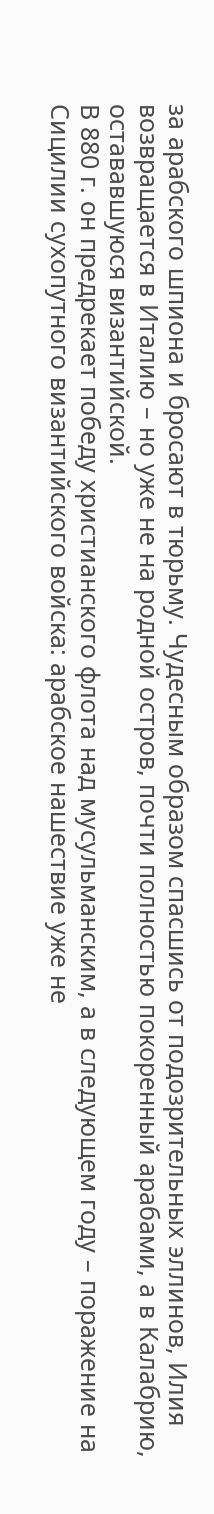за арабского шпиона и бросают в тюрьму. Чудесным образом спасшись от подозрительных эллинов, Илия возвращается в Италию – но уже не на родной остров, почти полностью покоренный арабами, а в Калабрию, остававшуюся византийской.
В 880 г. он предрекает победу христианского флота над мусульманским, а в следующем году – поражение на Сицилии сухопутного византийского войска: арабское нашествие уже не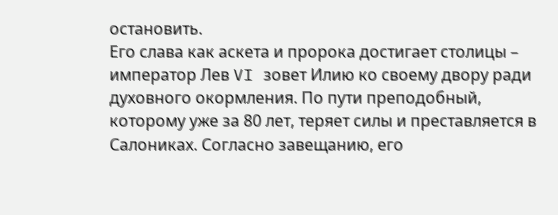остановить.
Его слава как аскета и пророка достигает столицы – император Лев VI зовет Илию ко своему двору ради духовного окормления. По пути преподобный, которому уже за 80 лет, теряет силы и преставляется в Салониках. Согласно завещанию, его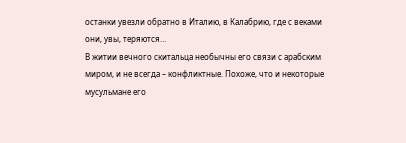останки увезли обратно в Италию, в Калабрию, где с веками они, увы, теряются…
В житии вечного скитальца необычны его связи с арабским миром, и не всегда – конфликтные. Похоже, что и некоторые мусульмане его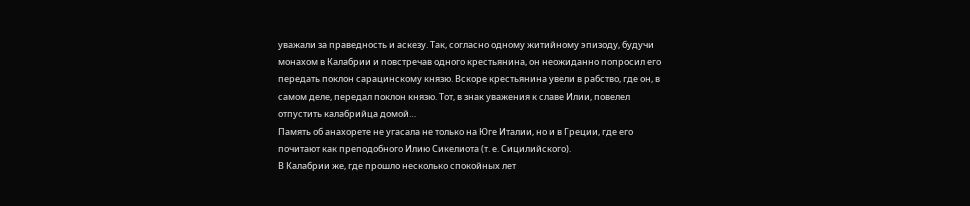уважали за праведность и аскезу. Так, согласно одному житийному эпизоду, будучи монахом в Калабрии и повстречав одного крестьянина, он неожиданно попросил его передать поклон сарацинскому князю. Вскоре крестьянина увели в рабство, где он, в самом деле, передал поклон князю. Тот, в знак уважения к славе Илии, повелел отпустить калабрийца домой…
Память об анахорете не угасала не только на Юге Италии, но и в Греции, где его почитают как преподобного Илию Сикелиота (т. е. Сицилийского).
В Калабрии же, где прошло несколько спокойных лет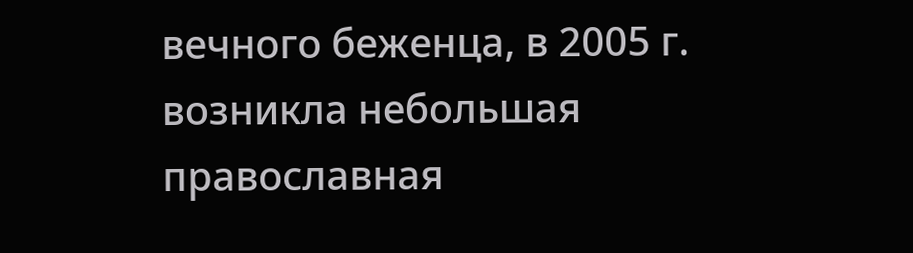вечного беженца, в 2005 г. возникла небольшая православная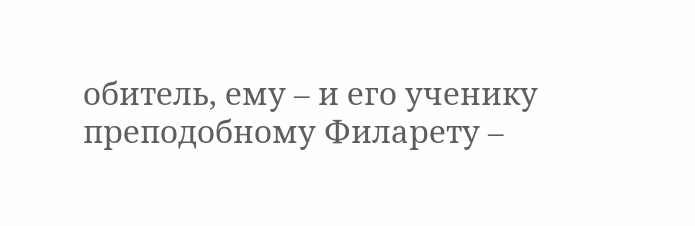обитель, ему – и его ученику преподобному Филарету –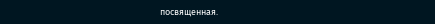посвященная.